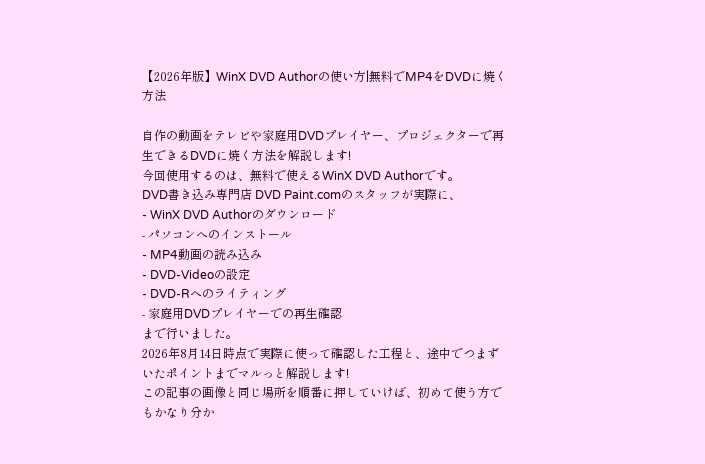【2026年版】WinX DVD Authorの使い方|無料でMP4をDVDに焼く方法

自作の動画をテレビや家庭用DVDプレイヤー、プロジェクターで再生できるDVDに焼く方法を解説します!
今回使用するのは、無料で使えるWinX DVD Authorです。
DVD書き込み専門店 DVD Paint.comのスタッフが実際に、
- WinX DVD Authorのダウンロード
- パソコンへのインストール
- MP4動画の読み込み
- DVD-Videoの設定
- DVD-Rへのライティング
- 家庭用DVDプレイヤーでの再生確認
まで行いました。
2026年8月14日時点で実際に使って確認した工程と、途中でつまずいたポイントまでマルっと解説します!
この記事の画像と同じ場所を順番に押していけば、初めて使う方でもかなり分か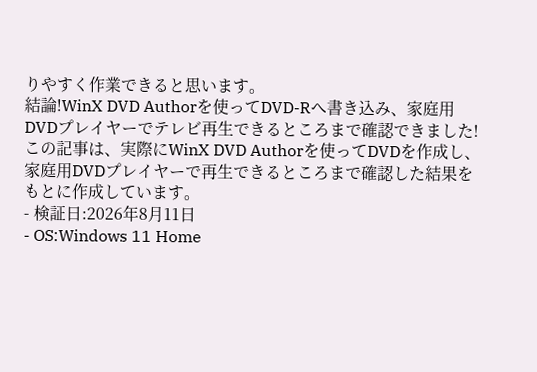りやすく作業できると思います。
結論!WinX DVD Authorを使ってDVD-Rへ書き込み、家庭用DVDプレイヤーでテレビ再生できるところまで確認できました!
この記事は、実際にWinX DVD Authorを使ってDVDを作成し、家庭用DVDプレイヤーで再生できるところまで確認した結果をもとに作成しています。
- 検証日:2026年8月11日
- OS:Windows 11 Home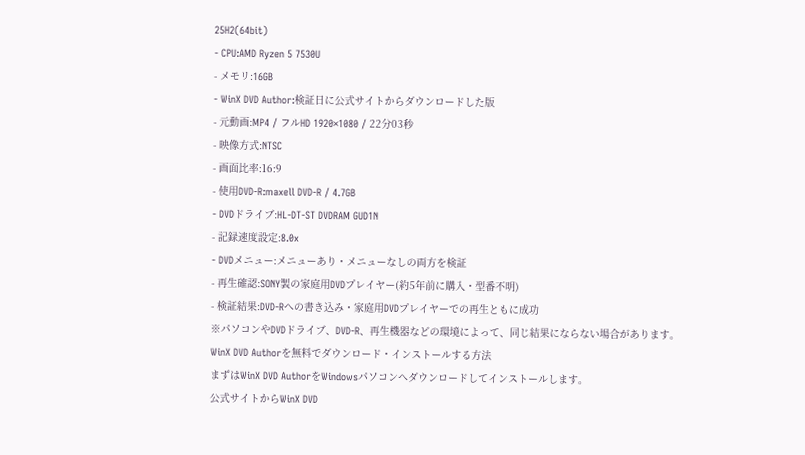25H2(64bit)
- CPU:AMD Ryzen 5 7530U
- メモリ:16GB
- WinX DVD Author:検証日に公式サイトからダウンロードした版
- 元動画:MP4 / フルHD 1920×1080 / 22分03秒
- 映像方式:NTSC
- 画面比率:16:9
- 使用DVD-R:maxell DVD-R / 4.7GB
- DVDドライブ:HL-DT-ST DVDRAM GUD1N
- 記録速度設定:8.0x
- DVDメニュー:メニューあり・メニューなしの両方を検証
- 再生確認:SONY製の家庭用DVDプレイヤー(約5年前に購入・型番不明)
- 検証結果:DVD-Rへの書き込み・家庭用DVDプレイヤーでの再生ともに成功
※パソコンやDVDドライブ、DVD-R、再生機器などの環境によって、同じ結果にならない場合があります。
WinX DVD Authorを無料でダウンロード・インストールする方法
まずはWinX DVD AuthorをWindowsパソコンへダウンロードしてインストールします。
公式サイトからWinX DVD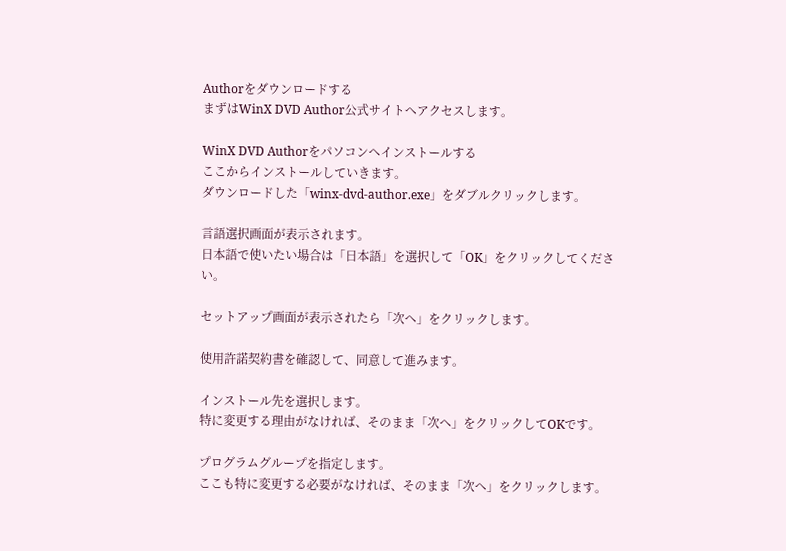Authorをダウンロードする
まずはWinX DVD Author公式サイトへアクセスします。

WinX DVD Authorをパソコンへインストールする
ここからインストールしていきます。
ダウンロードした「winx-dvd-author.exe」をダブルクリックします。

言語選択画面が表示されます。
日本語で使いたい場合は「日本語」を選択して「OK」をクリックしてください。

セットアップ画面が表示されたら「次へ」をクリックします。

使用許諾契約書を確認して、同意して進みます。

インストール先を選択します。
特に変更する理由がなければ、そのまま「次へ」をクリックしてOKです。

プログラムグループを指定します。
ここも特に変更する必要がなければ、そのまま「次へ」をクリックします。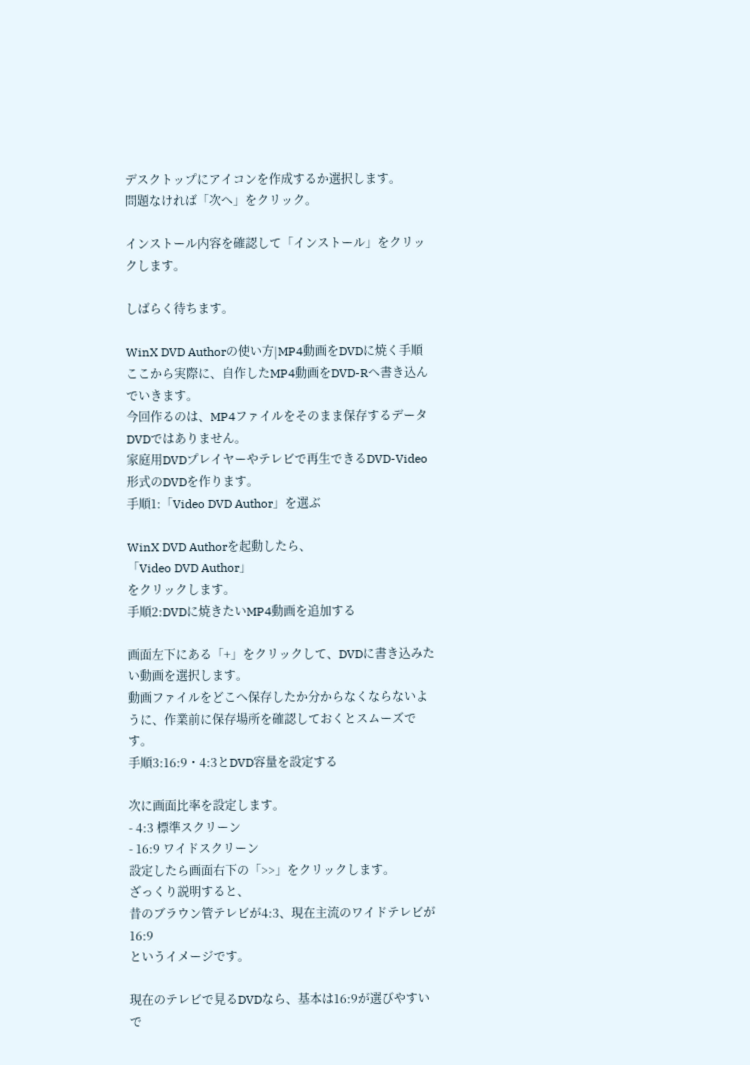デスクトップにアイコンを作成するか選択します。
問題なければ「次へ」をクリック。

インストール内容を確認して「インストール」をクリックします。

しばらく待ちます。

WinX DVD Authorの使い方|MP4動画をDVDに焼く手順
ここから実際に、自作したMP4動画をDVD-Rへ書き込んでいきます。
今回作るのは、MP4ファイルをそのまま保存するデータDVDではありません。
家庭用DVDプレイヤーやテレビで再生できるDVD-Video形式のDVDを作ります。
手順1:「Video DVD Author」を選ぶ

WinX DVD Authorを起動したら、
「Video DVD Author」
をクリックします。
手順2:DVDに焼きたいMP4動画を追加する

画面左下にある「+」をクリックして、DVDに書き込みたい動画を選択します。
動画ファイルをどこへ保存したか分からなくならないように、作業前に保存場所を確認しておくとスムーズです。
手順3:16:9・4:3とDVD容量を設定する

次に画面比率を設定します。
- 4:3 標準スクリーン
- 16:9 ワイドスクリーン
設定したら画面右下の「>>」をクリックします。
ざっくり説明すると、
昔のブラウン管テレビが4:3、現在主流のワイドテレビが16:9
というイメージです。

現在のテレビで見るDVDなら、基本は16:9が選びやすいで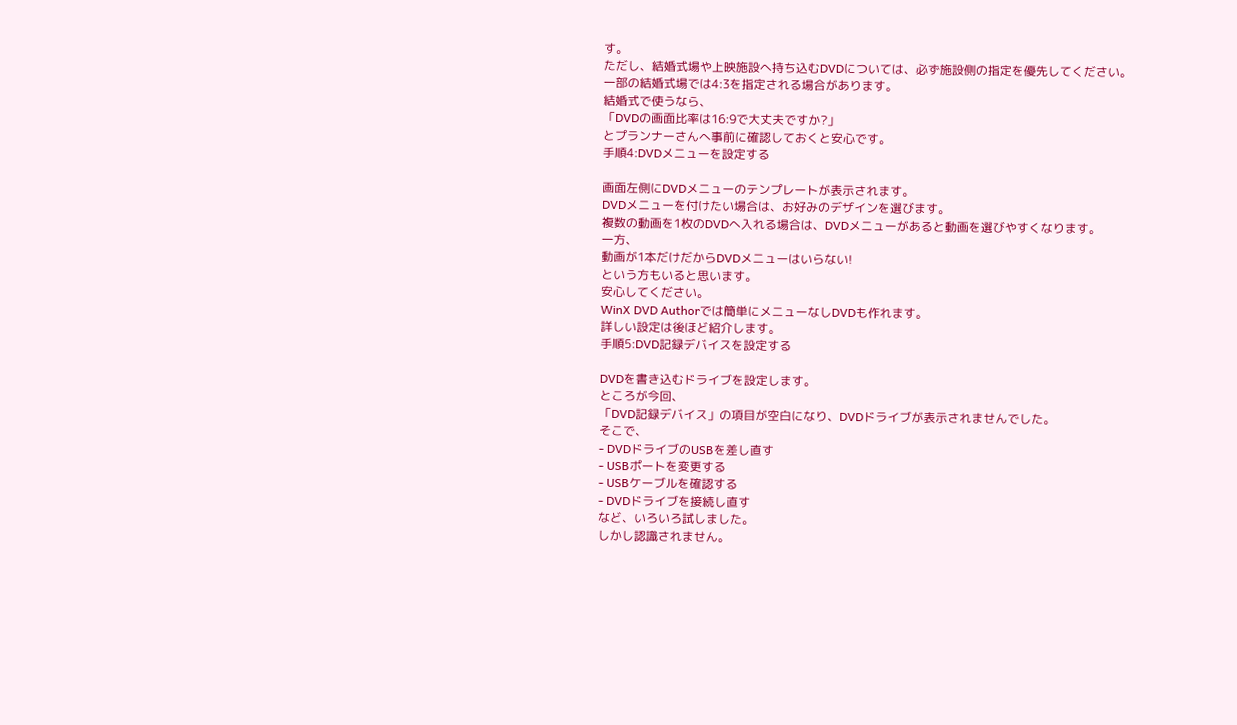す。
ただし、結婚式場や上映施設へ持ち込むDVDについては、必ず施設側の指定を優先してください。
一部の結婚式場では4:3を指定される場合があります。
結婚式で使うなら、
「DVDの画面比率は16:9で大丈夫ですか?」
とプランナーさんへ事前に確認しておくと安心です。
手順4:DVDメニューを設定する

画面左側にDVDメニューのテンプレートが表示されます。
DVDメニューを付けたい場合は、お好みのデザインを選びます。
複数の動画を1枚のDVDへ入れる場合は、DVDメニューがあると動画を選びやすくなります。
一方、
動画が1本だけだからDVDメニューはいらない!
という方もいると思います。
安心してください。
WinX DVD Authorでは簡単にメニューなしDVDも作れます。
詳しい設定は後ほど紹介します。
手順5:DVD記録デバイスを設定する

DVDを書き込むドライブを設定します。
ところが今回、
「DVD記録デバイス」の項目が空白になり、DVDドライブが表示されませんでした。
そこで、
- DVDドライブのUSBを差し直す
- USBポートを変更する
- USBケーブルを確認する
- DVDドライブを接続し直す
など、いろいろ試しました。
しかし認識されません。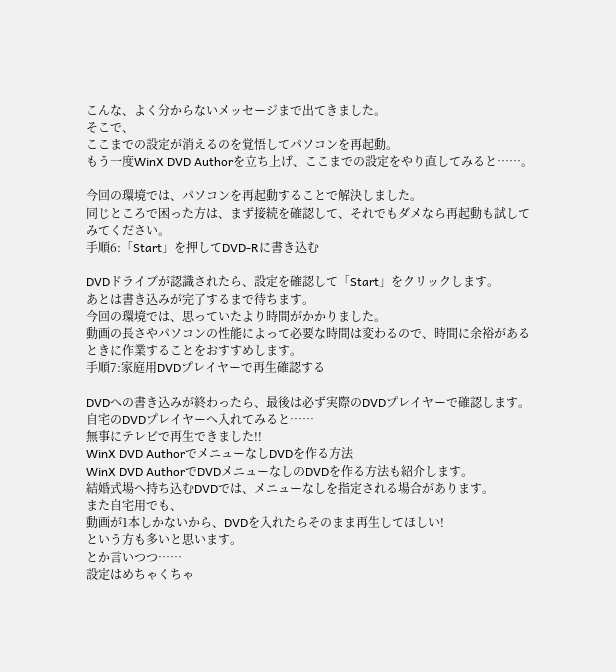こんな、よく分からないメッセージまで出てきました。
そこで、
ここまでの設定が消えるのを覚悟してパソコンを再起動。
もう一度WinX DVD Authorを立ち上げ、ここまでの設定をやり直してみると……。

今回の環境では、パソコンを再起動することで解決しました。
同じところで困った方は、まず接続を確認して、それでもダメなら再起動も試してみてください。
手順6:「Start」を押してDVD-Rに書き込む

DVDドライブが認識されたら、設定を確認して「Start」をクリックします。
あとは書き込みが完了するまで待ちます。
今回の環境では、思っていたより時間がかかりました。
動画の長さやパソコンの性能によって必要な時間は変わるので、時間に余裕があるときに作業することをおすすめします。
手順7:家庭用DVDプレイヤーで再生確認する

DVDへの書き込みが終わったら、最後は必ず実際のDVDプレイヤーで確認します。
自宅のDVDプレイヤーへ入れてみると……
無事にテレビで再生できました!!
WinX DVD AuthorでメニューなしDVDを作る方法
WinX DVD AuthorでDVDメニューなしのDVDを作る方法も紹介します。
結婚式場へ持ち込むDVDでは、メニューなしを指定される場合があります。
また自宅用でも、
動画が1本しかないから、DVDを入れたらそのまま再生してほしい!
という方も多いと思います。
とか言いつつ……
設定はめちゃくちゃ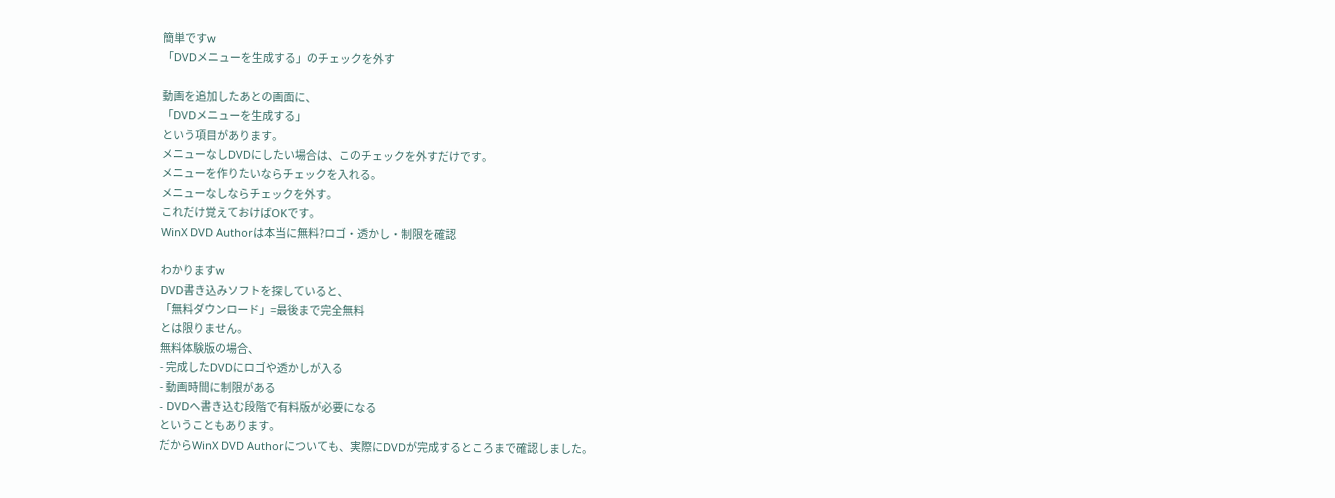簡単ですw
「DVDメニューを生成する」のチェックを外す

動画を追加したあとの画面に、
「DVDメニューを生成する」
という項目があります。
メニューなしDVDにしたい場合は、このチェックを外すだけです。
メニューを作りたいならチェックを入れる。
メニューなしならチェックを外す。
これだけ覚えておけばOKです。
WinX DVD Authorは本当に無料?ロゴ・透かし・制限を確認

わかりますw
DVD書き込みソフトを探していると、
「無料ダウンロード」=最後まで完全無料
とは限りません。
無料体験版の場合、
- 完成したDVDにロゴや透かしが入る
- 動画時間に制限がある
- DVDへ書き込む段階で有料版が必要になる
ということもあります。
だからWinX DVD Authorについても、実際にDVDが完成するところまで確認しました。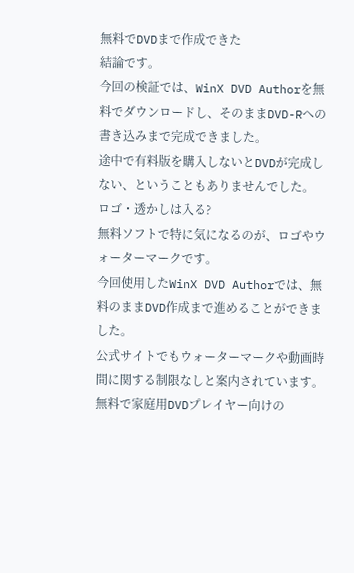無料でDVDまで作成できた
結論です。
今回の検証では、WinX DVD Authorを無料でダウンロードし、そのままDVD-Rへの書き込みまで完成できました。
途中で有料版を購入しないとDVDが完成しない、ということもありませんでした。
ロゴ・透かしは入る?
無料ソフトで特に気になるのが、ロゴやウォーターマークです。
今回使用したWinX DVD Authorでは、無料のままDVD作成まで進めることができました。
公式サイトでもウォーターマークや動画時間に関する制限なしと案内されています。
無料で家庭用DVDプレイヤー向けの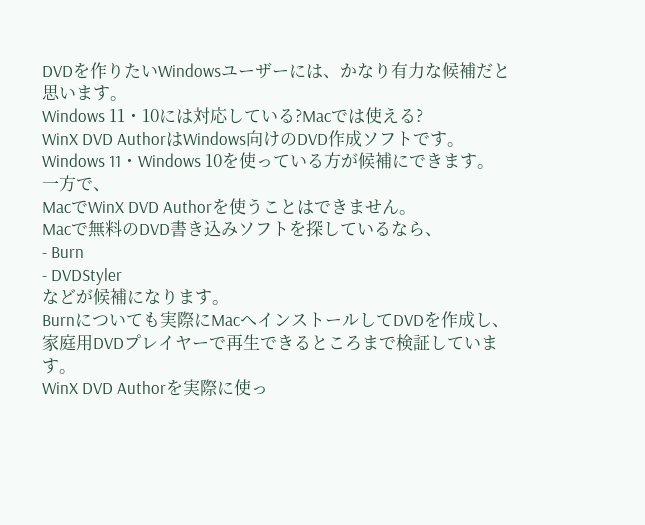DVDを作りたいWindowsユーザーには、かなり有力な候補だと思います。
Windows 11・10には対応している?Macでは使える?
WinX DVD AuthorはWindows向けのDVD作成ソフトです。
Windows 11・Windows 10を使っている方が候補にできます。
一方で、
MacでWinX DVD Authorを使うことはできません。
Macで無料のDVD書き込みソフトを探しているなら、
- Burn
- DVDStyler
などが候補になります。
Burnについても実際にMacへインストールしてDVDを作成し、家庭用DVDプレイヤーで再生できるところまで検証しています。
WinX DVD Authorを実際に使っ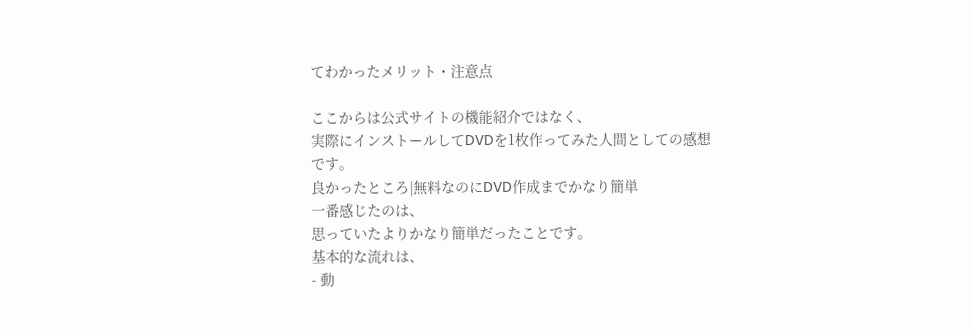てわかったメリット・注意点

ここからは公式サイトの機能紹介ではなく、
実際にインストールしてDVDを1枚作ってみた人間としての感想
です。
良かったところ|無料なのにDVD作成までかなり簡単
一番感じたのは、
思っていたよりかなり簡単だったことです。
基本的な流れは、
- 動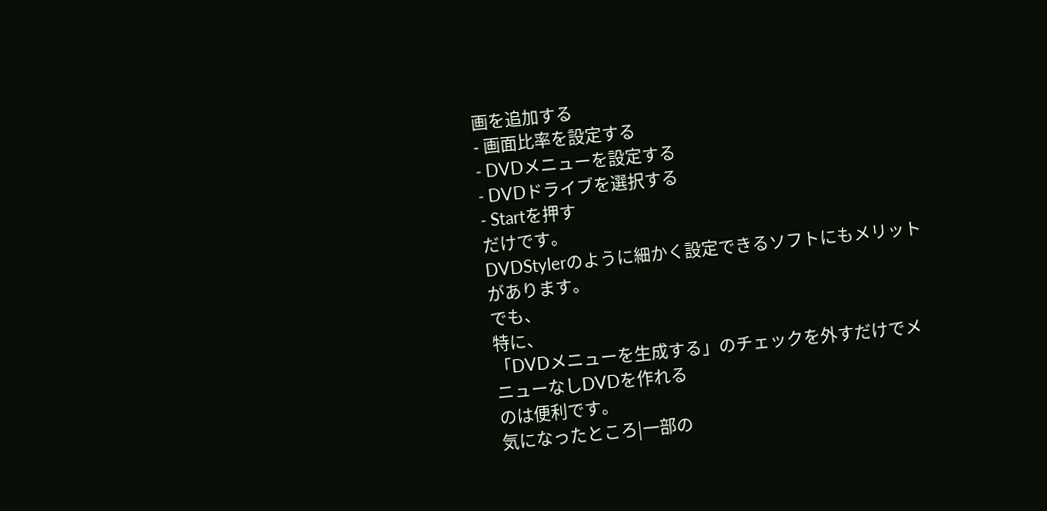画を追加する
- 画面比率を設定する
- DVDメニューを設定する
- DVDドライブを選択する
- Startを押す
だけです。
DVDStylerのように細かく設定できるソフトにもメリットがあります。
でも、
特に、
「DVDメニューを生成する」のチェックを外すだけでメニューなしDVDを作れる
のは便利です。
気になったところ|一部の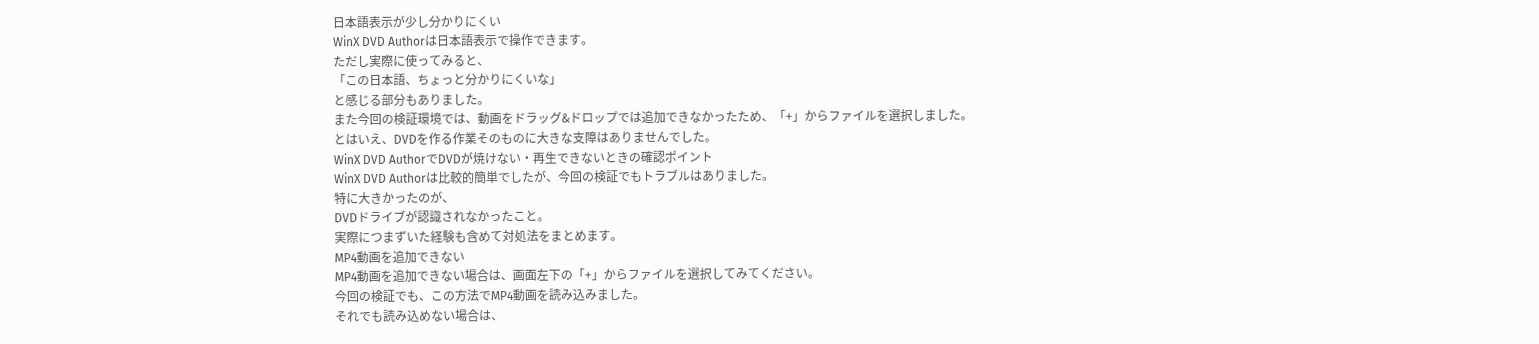日本語表示が少し分かりにくい
WinX DVD Authorは日本語表示で操作できます。
ただし実際に使ってみると、
「この日本語、ちょっと分かりにくいな」
と感じる部分もありました。
また今回の検証環境では、動画をドラッグ&ドロップでは追加できなかったため、「+」からファイルを選択しました。
とはいえ、DVDを作る作業そのものに大きな支障はありませんでした。
WinX DVD AuthorでDVDが焼けない・再生できないときの確認ポイント
WinX DVD Authorは比較的簡単でしたが、今回の検証でもトラブルはありました。
特に大きかったのが、
DVDドライブが認識されなかったこと。
実際につまずいた経験も含めて対処法をまとめます。
MP4動画を追加できない
MP4動画を追加できない場合は、画面左下の「+」からファイルを選択してみてください。
今回の検証でも、この方法でMP4動画を読み込みました。
それでも読み込めない場合は、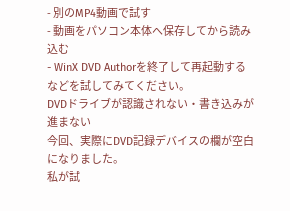- 別のMP4動画で試す
- 動画をパソコン本体へ保存してから読み込む
- WinX DVD Authorを終了して再起動する
などを試してみてください。
DVDドライブが認識されない・書き込みが進まない
今回、実際にDVD記録デバイスの欄が空白になりました。
私が試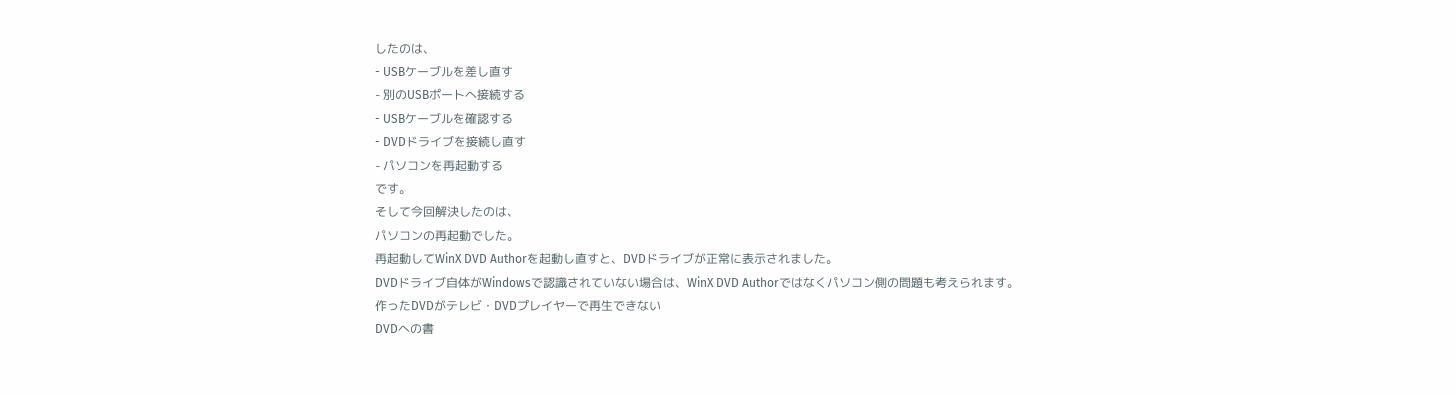したのは、
- USBケーブルを差し直す
- 別のUSBポートへ接続する
- USBケーブルを確認する
- DVDドライブを接続し直す
- パソコンを再起動する
です。
そして今回解決したのは、
パソコンの再起動でした。
再起動してWinX DVD Authorを起動し直すと、DVDドライブが正常に表示されました。
DVDドライブ自体がWindowsで認識されていない場合は、WinX DVD Authorではなくパソコン側の問題も考えられます。
作ったDVDがテレビ・DVDプレイヤーで再生できない
DVDへの書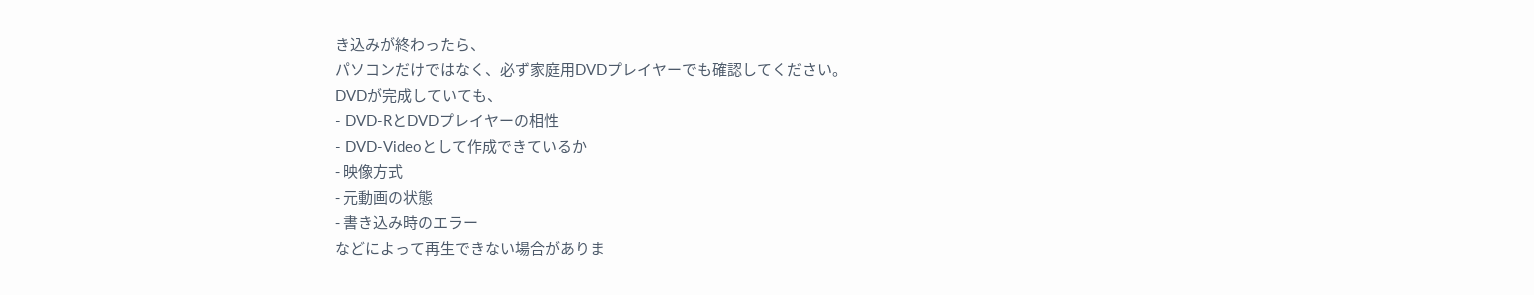き込みが終わったら、
パソコンだけではなく、必ず家庭用DVDプレイヤーでも確認してください。
DVDが完成していても、
- DVD-RとDVDプレイヤーの相性
- DVD-Videoとして作成できているか
- 映像方式
- 元動画の状態
- 書き込み時のエラー
などによって再生できない場合がありま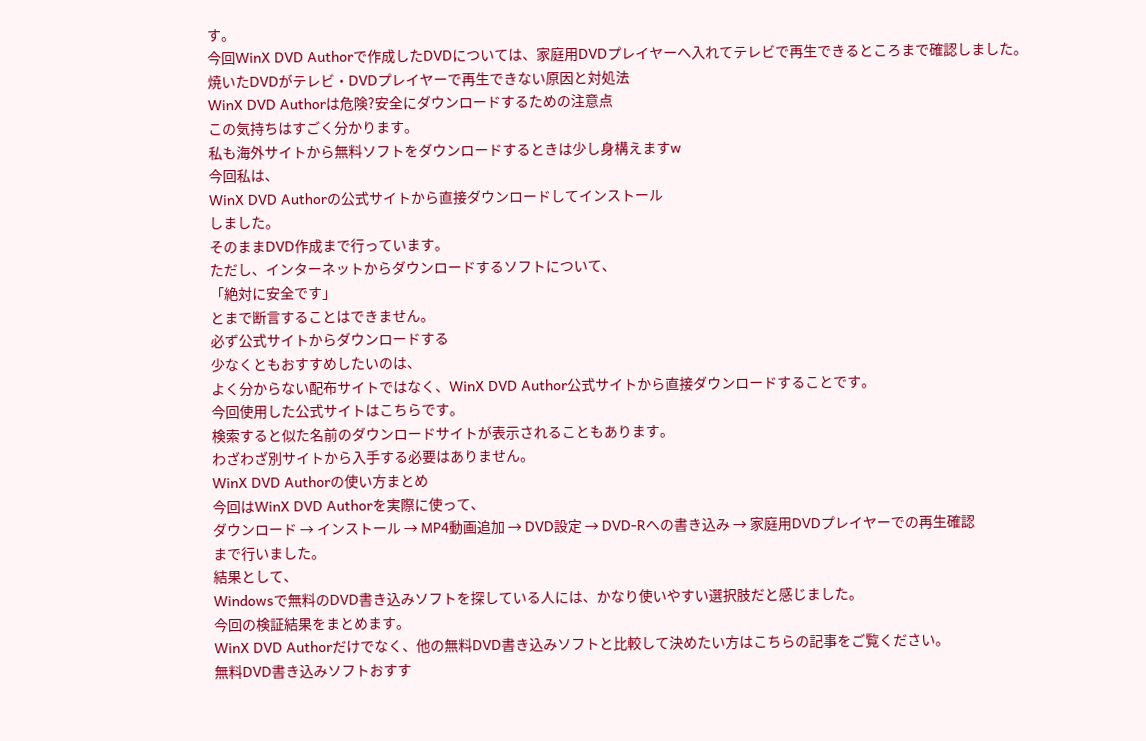す。
今回WinX DVD Authorで作成したDVDについては、家庭用DVDプレイヤーへ入れてテレビで再生できるところまで確認しました。
焼いたDVDがテレビ・DVDプレイヤーで再生できない原因と対処法
WinX DVD Authorは危険?安全にダウンロードするための注意点
この気持ちはすごく分かります。
私も海外サイトから無料ソフトをダウンロードするときは少し身構えますw
今回私は、
WinX DVD Authorの公式サイトから直接ダウンロードしてインストール
しました。
そのままDVD作成まで行っています。
ただし、インターネットからダウンロードするソフトについて、
「絶対に安全です」
とまで断言することはできません。
必ず公式サイトからダウンロードする
少なくともおすすめしたいのは、
よく分からない配布サイトではなく、WinX DVD Author公式サイトから直接ダウンロードすることです。
今回使用した公式サイトはこちらです。
検索すると似た名前のダウンロードサイトが表示されることもあります。
わざわざ別サイトから入手する必要はありません。
WinX DVD Authorの使い方まとめ
今回はWinX DVD Authorを実際に使って、
ダウンロード → インストール → MP4動画追加 → DVD設定 → DVD-Rへの書き込み → 家庭用DVDプレイヤーでの再生確認
まで行いました。
結果として、
Windowsで無料のDVD書き込みソフトを探している人には、かなり使いやすい選択肢だと感じました。
今回の検証結果をまとめます。
WinX DVD Authorだけでなく、他の無料DVD書き込みソフトと比較して決めたい方はこちらの記事をご覧ください。
無料DVD書き込みソフトおすす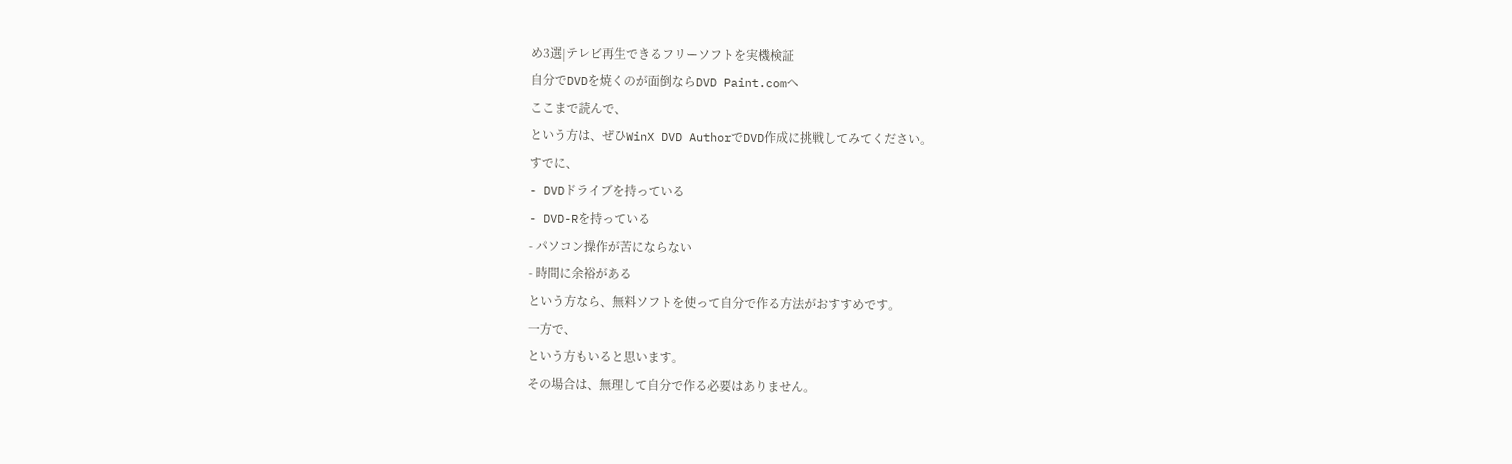め3選|テレビ再生できるフリーソフトを実機検証
自分でDVDを焼くのが面倒ならDVD Paint.comへ
ここまで読んで、
という方は、ぜひWinX DVD AuthorでDVD作成に挑戦してみてください。
すでに、
- DVDドライブを持っている
- DVD-Rを持っている
- パソコン操作が苦にならない
- 時間に余裕がある
という方なら、無料ソフトを使って自分で作る方法がおすすめです。
一方で、
という方もいると思います。
その場合は、無理して自分で作る必要はありません。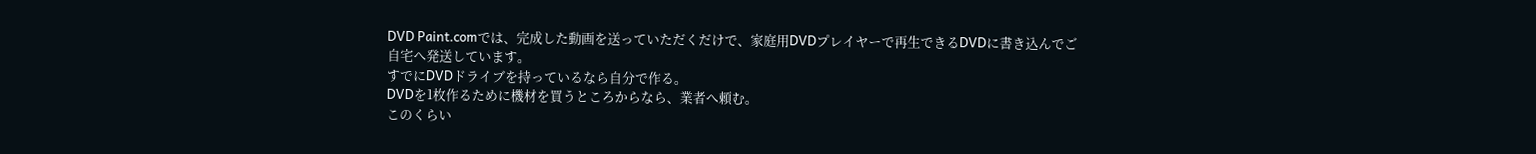DVD Paint.comでは、完成した動画を送っていただくだけで、家庭用DVDプレイヤーで再生できるDVDに書き込んでご自宅へ発送しています。
すでにDVDドライブを持っているなら自分で作る。
DVDを1枚作るために機材を買うところからなら、業者へ頼む。
このくらい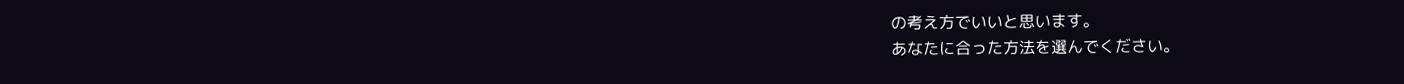の考え方でいいと思います。
あなたに合った方法を選んでください。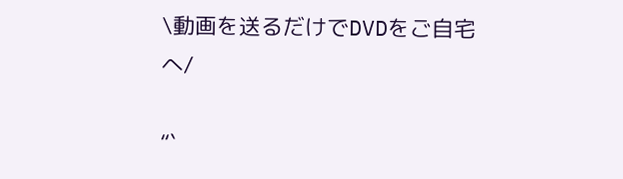\動画を送るだけでDVDをご自宅へ/

“`